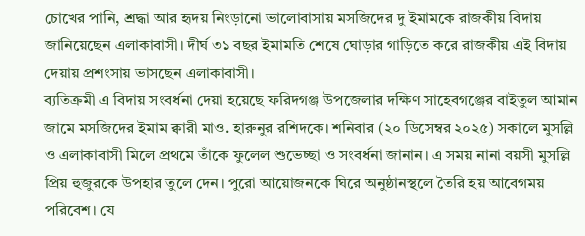চোখের পানি, শ্রদ্ধা আর হৃদয় নিংড়ানো ভালোবাসায় মসজিদের দু ইমামকে রাজকীয় বিদায় জানিয়েছেন এলাকাবাসী। দীর্ঘ ৩১ বছর ইমামতি শেষে ঘোড়ার গাড়িতে করে রাজকীয় এই বিদায় দেয়ায় প্রশংসায় ভাসছেন এলাকাবাসী।
ব্যতিক্রমী এ বিদায় সংবর্ধনা দেয়া হয়েছে ফরিদগঞ্জ উপজেলার দক্ষিণ সাহেবগঞ্জের বাইতুল আমান জামে মসজিদের ইমাম ক্বারী মাও. হারুনুর রশিদকে। শনিবার (২০ ডিসেম্বর ২০২৫) সকালে মুসল্লি ও এলাকাবাসী মিলে প্রথমে তাঁকে ফুলেল শুভেচ্ছা ও সংবর্ধনা জানান। এ সময় নানা বয়সী মুসল্লি প্রিয় হুজুরকে উপহার তুলে দেন। পুরো আয়োজনকে ঘিরে অনুষ্ঠানস্থলে তৈরি হয় আবেগময় পরিবেশ। যে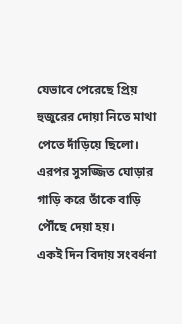যেভাবে পেরেছে প্রিয় হুজুরের দোয়া নিতে মাথা পেতে দাঁড়িয়ে ছিলো। এরপর সুসজ্জিত ঘোড়ার গাড়ি করে তাঁকে বাড়ি পৌঁছে দেয়া হয়।
একই দিন বিদায় সংবর্ধনা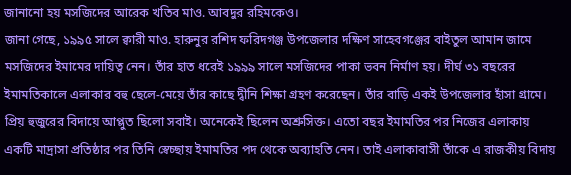জানানো হয় মসজিদের আরেক খতিব মাও. আবদুর রহিমকেও।
জানা গেছে, ১৯৯৫ সালে ক্বারী মাও. হারুনুর রশিদ ফরিদগঞ্জ উপজেলার দক্ষিণ সাহেবগঞ্জের বাইতুল আমান জামে মসজিদের ইমামের দায়িত্ব নেন। তাঁর হাত ধরেই ১৯৯৯ সালে মসজিদের পাকা ভবন নির্মাণ হয়। দীর্ঘ ৩১ বছরের ইমামতিকালে এলাকার বহু ছেলে-মেয়ে তাঁর কাছে দ্বীনি শিক্ষা গ্রহণ করেছেন। তাঁর বাড়ি একই উপজেলার হাঁসা গ্রামে। প্রিয় হুজুরের বিদায়ে আপ্লুত ছিলো সবাই। অনেকেই ছিলেন অশ্রুসিক্ত। এতো বছর ইমামতির পর নিজের এলাকায় একটি মাদ্রাসা প্রতিষ্ঠার পর তিনি স্বেচ্ছায় ইমামতির পদ থেকে অব্যাহতি নেন। তাই এলাকাবাসী তাঁকে এ রাজকীয় বিদায়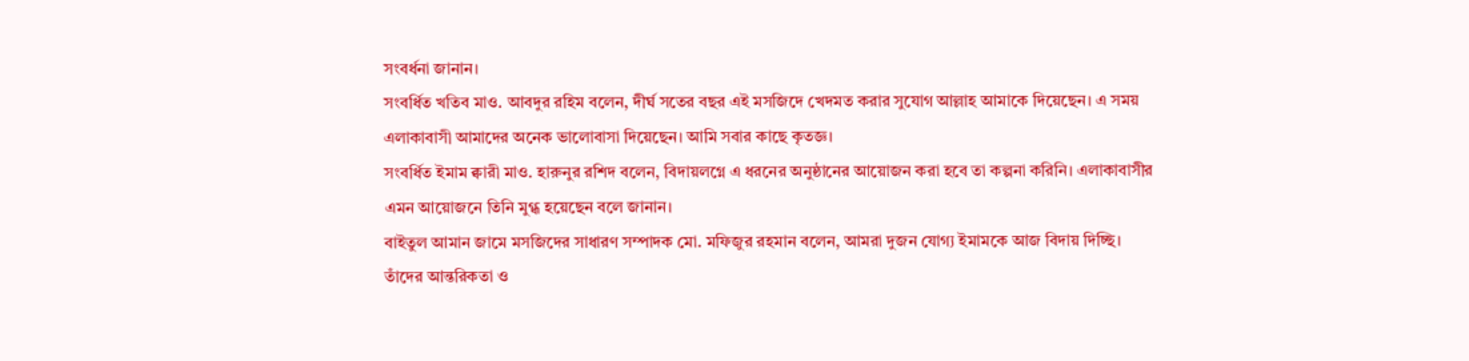সংবর্ধনা জানান।
সংবর্ধিত খতিব মাও. আবদুর রহিম বলেন, দীর্ঘ সতের বছর এই মসজিদে খেদমত করার সুযোগ আল্লাহ আমাকে দিয়েছেন। এ সময় এলাকাবাসী আমাদের অনেক ভালোবাসা দিয়েছেন। আমি সবার কাছে কৃতজ্ঞ।
সংবর্ধিত ইমাম ক্বারী মাও. হারুনুর রশিদ বলেন, বিদায়লগ্নে এ ধরনের অনুষ্ঠানের আয়োজন করা হবে তা কল্পনা করিনি। এলাকাবাসীর এমন আয়োজনে তিনি মুগ্ধ হয়েছেন বলে জানান।
বাইতুল আমান জামে মসজিদের সাধারণ সম্পাদক মো. মফিজুর রহমান বলেন, আমরা দুজন যোগ্য ইমামকে আজ বিদায় দিচ্ছি। তাঁদের আন্তরিকতা ও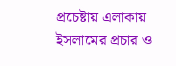প্রচেষ্টায় এলাকায় ইসলামের প্রচার ও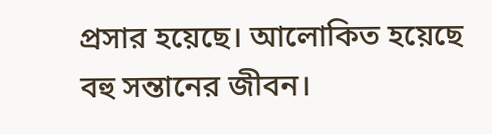প্রসার হয়েছে। আলোকিত হয়েছে বহু সন্তানের জীবন।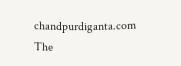chandpurdiganta.com The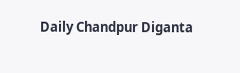Daily Chandpur Diganta